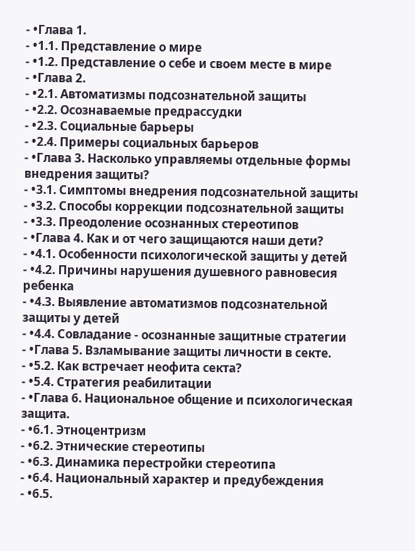- •Глава 1.
- •1.1. Представление о мире
- •1.2. Представление о себе и своем месте в мире
- •Глава 2.
- •2.1. Автоматизмы подсознательной защиты
- •2.2. Осознаваемые предрассудки
- •2.3. Социальные барьеры
- •2.4. Примеры социальных барьеров
- •Глава 3. Насколько управляемы отдельные формы внедрения защиты?
- •3.1. Симптомы внедрения подсознательной защиты
- •3.2. Способы коррекции подсознательной защиты
- •3.3. Преодоление осознанных стереотипов
- •Глава 4. Как и от чего защищаются наши дети?
- •4.1. Особенности психологической защиты у детей
- •4.2. Причины нарушения душевного равновесия ребенка
- •4.3. Выявление автоматизмов подсознательной защиты у детей
- •4.4. Совладание - осознанные защитные стратегии
- •Глава 5. Взламывание защиты личности в секте.
- •5.2. Как встречает неофита секта?
- •5.4. Стратегия реабилитации
- •Глава 6. Национальное общение и психологическая защита.
- •6.1. Этноцентризм
- •6.2. Этнические стереотипы
- •6.3. Динамика перестройки стереотипа
- •6.4. Национальный характер и предубеждения
- •6.5.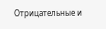Отрицательные и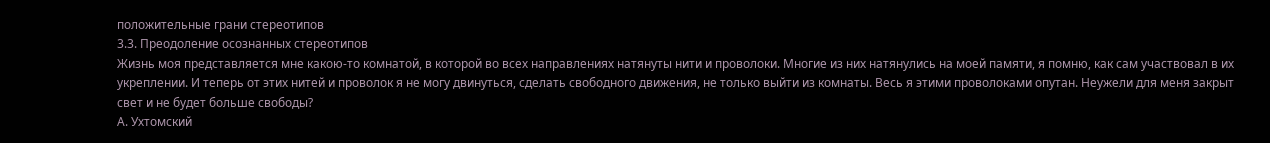положительные грани стереотипов
3.3. Преодоление осознанных стереотипов
Жизнь моя представляется мне какою-то комнатой, в которой во всех направлениях натянуты нити и проволоки. Многие из них натянулись на моей памяти, я помню, как сам участвовал в их укреплении. И теперь от этих нитей и проволок я не могу двинуться, сделать свободного движения, не только выйти из комнаты. Весь я этими проволоками опутан. Неужели для меня закрыт свет и не будет больше свободы?
А. Ухтомский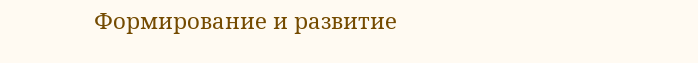Формирование и развитие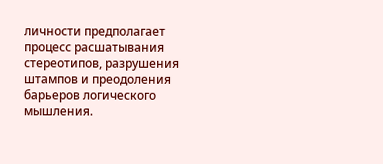личности предполагает процесс расшатывания стереотипов, разрушения штампов и преодоления барьеров логического мышления.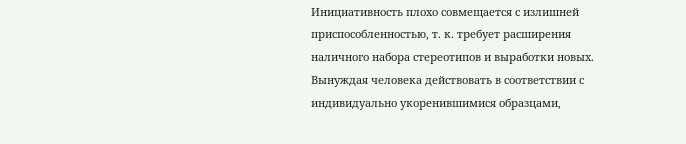Инициативность плохо совмещается с излишней приспособленностью, т. к. требует расширения наличного набора стереотипов и выработки новых. Вынуждая человека действовать в соответствии с индивидуально укоренившимися образцами,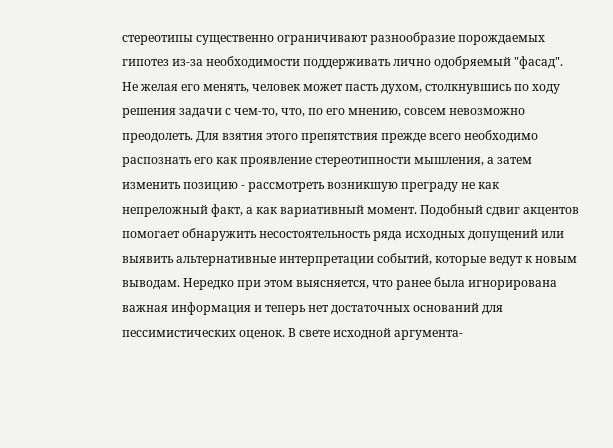стереотипы существенно ограничивают разнообразие порождаемых гипотез из-за необходимости поддерживать лично одобряемый "фасад". Не желая его менять, человек может пасть духом, столкнувшись по ходу решения задачи с чем-то, что, по его мнению, совсем невозможно преодолеть. Для взятия этого препятствия прежде всего необходимо распознать его как проявление стереотипности мышления, а затем изменить позицию - рассмотреть возникшую преграду не как непреложный факт, а как вариативный момент. Подобный сдвиг акцентов помогает обнаружить несостоятельность ряда исходных допущений или выявить альтернативные интерпретации событий, которые ведут к новым выводам. Нередко при этом выясняется, что ранее была игнорирована важная информация и теперь нет достаточных оснований для пессимистических оценок. В свете исходной аргумента-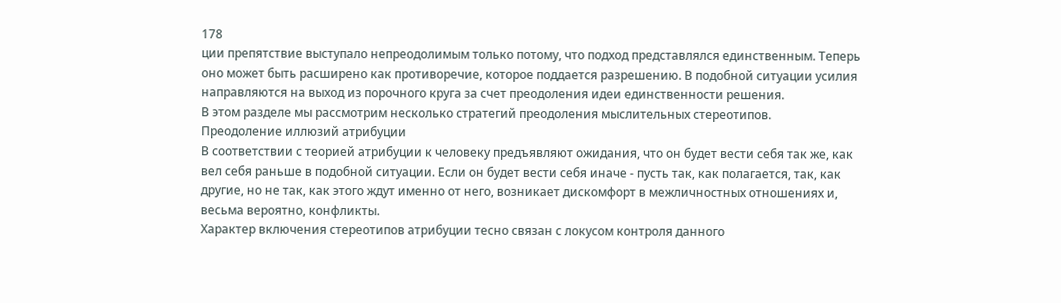178
ции препятствие выступало непреодолимым только потому, что подход представлялся единственным. Теперь оно может быть расширено как противоречие, которое поддается разрешению. В подобной ситуации усилия направляются на выход из порочного круга за счет преодоления идеи единственности решения.
В этом разделе мы рассмотрим несколько стратегий преодоления мыслительных стереотипов.
Преодоление иллюзий атрибуции
В соответствии с теорией атрибуции к человеку предъявляют ожидания, что он будет вести себя так же, как вел себя раньше в подобной ситуации. Если он будет вести себя иначе - пусть так, как полагается, так, как другие, но не так, как этого ждут именно от него, возникает дискомфорт в межличностных отношениях и, весьма вероятно, конфликты.
Характер включения стереотипов атрибуции тесно связан с локусом контроля данного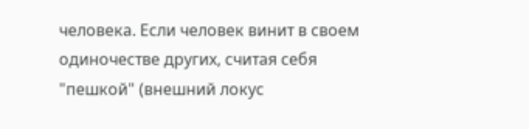человека. Если человек винит в своем одиночестве других, считая себя "пешкой" (внешний локус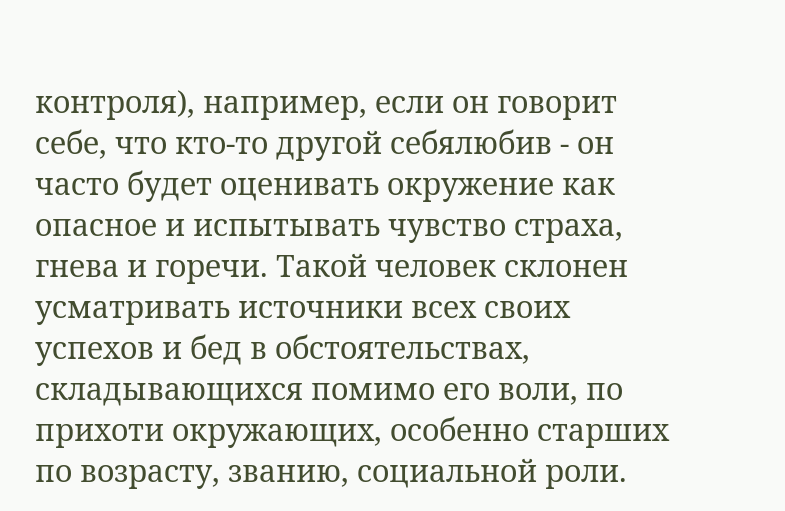контроля), например, если он говорит себе, что кто-то другой себялюбив - он часто будет оценивать окружение как опасное и испытывать чувство страха, гнева и горечи. Такой человек склонен усматривать источники всех своих успехов и бед в обстоятельствах, складывающихся помимо его воли, по прихоти окружающих, особенно старших по возрасту, званию, социальной роли.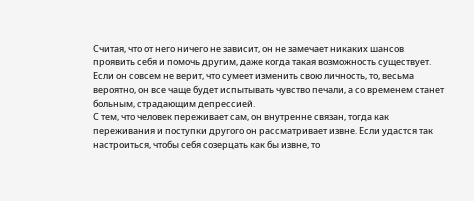Считая, что от него ничего не зависит, он не замечает никаких шансов проявить себя и помочь другим, даже когда такая возможность существует. Если он совсем не верит, что сумеет изменить свою личность, то, весьма вероятно, он все чаще будет испытывать чувство печали, а со временем станет больным, страдающим депрессией.
С тем, что человек переживает сам, он внутренне связан, тогда как переживания и поступки другого он рассматривает извне. Если удастся так настроиться, чтобы себя созерцать как бы извне, то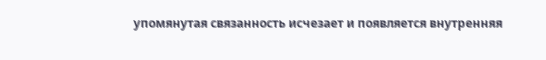упомянутая связанность исчезает и появляется внутренняя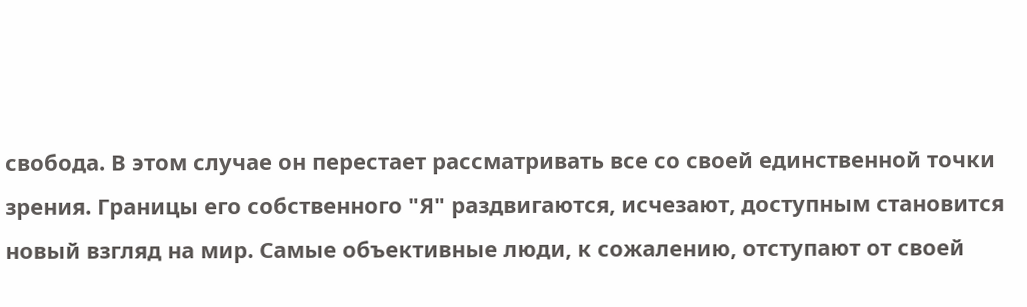свобода. В этом случае он перестает рассматривать все со своей единственной точки зрения. Границы его собственного "Я" раздвигаются, исчезают, доступным становится новый взгляд на мир. Самые объективные люди, к сожалению, отступают от своей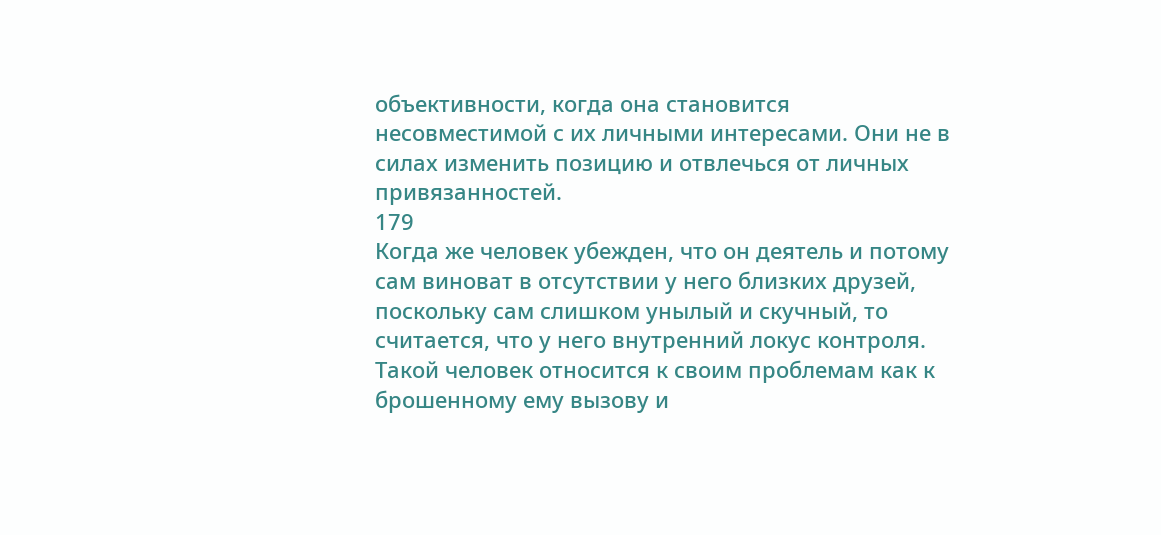объективности, когда она становится несовместимой с их личными интересами. Они не в силах изменить позицию и отвлечься от личных привязанностей.
179
Когда же человек убежден, что он деятель и потому сам виноват в отсутствии у него близких друзей, поскольку сам слишком унылый и скучный, то считается, что у него внутренний локус контроля. Такой человек относится к своим проблемам как к брошенному ему вызову и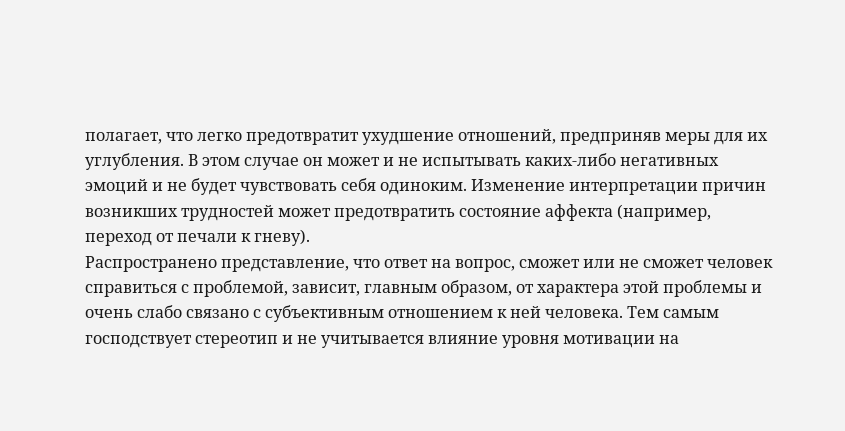полагает, что легко предотвратит ухудшение отношений, предприняв меры для их углубления. В этом случае он может и не испытывать каких-либо негативных эмоций и не будет чувствовать себя одиноким. Изменение интерпретации причин возникших трудностей может предотвратить состояние аффекта (например, переход от печали к гневу).
Распространено представление, что ответ на вопрос, сможет или не сможет человек справиться с проблемой, зависит, главным образом, от характера этой проблемы и очень слабо связано с субъективным отношением к ней человека. Тем самым господствует стереотип и не учитывается влияние уровня мотивации на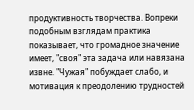продуктивность творчества. Вопреки подобным взглядам практика показывает, что громадное значение имеет, "своя" эта задача или навязана извне. "Чужая" побуждает слабо, и мотивация к преодолению трудностей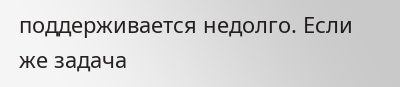поддерживается недолго. Если же задача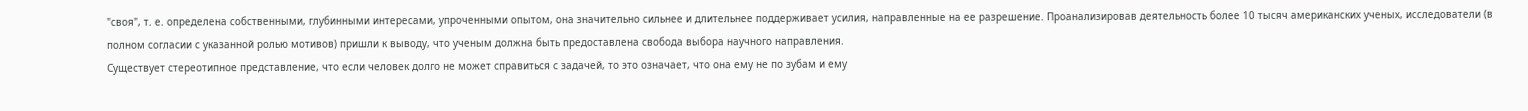"своя", т. е. определена собственными, глубинными интересами, упроченными опытом, она значительно сильнее и длительнее поддерживает усилия, направленные на ее разрешение. Проанализировав деятельность более 10 тысяч американских ученых, исследователи (в полном согласии с указанной ролью мотивов) пришли к выводу, что ученым должна быть предоставлена свобода выбора научного направления.
Существует стереотипное представление, что если человек долго не может справиться с задачей, то это означает, что она ему не по зубам и ему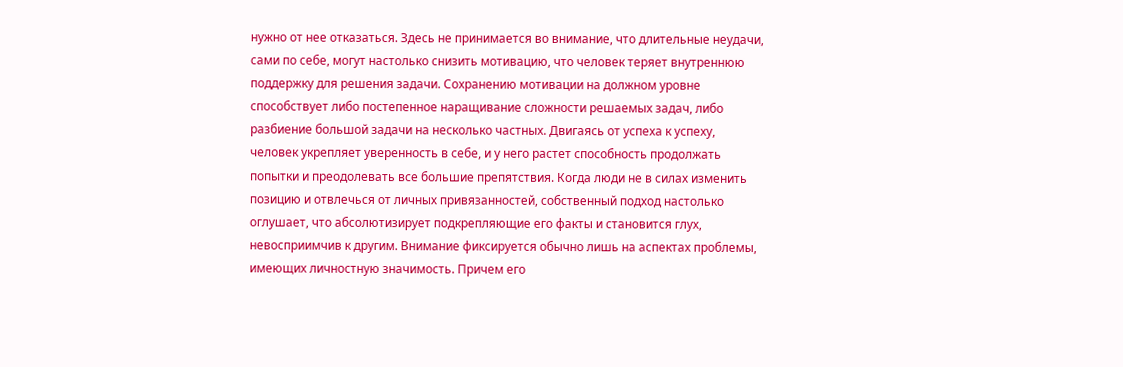нужно от нее отказаться. Здесь не принимается во внимание, что длительные неудачи, сами по себе, могут настолько снизить мотивацию, что человек теряет внутреннюю поддержку для решения задачи. Сохранению мотивации на должном уровне способствует либо постепенное наращивание сложности решаемых задач, либо разбиение большой задачи на несколько частных. Двигаясь от успеха к успеху, человек укрепляет уверенность в себе, и у него растет способность продолжать попытки и преодолевать все большие препятствия. Когда люди не в силах изменить позицию и отвлечься от личных привязанностей, собственный подход настолько оглушает, что абсолютизирует подкрепляющие его факты и становится глух, невосприимчив к другим. Внимание фиксируется обычно лишь на аспектах проблемы, имеющих личностную значимость. Причем его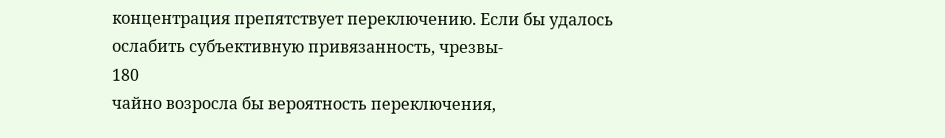концентрация препятствует переключению. Если бы удалось ослабить субъективную привязанность, чрезвы-
180
чайно возросла бы вероятность переключения,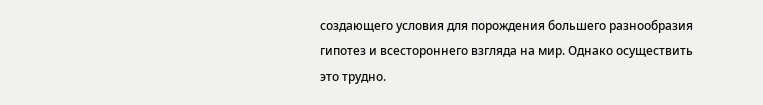создающего условия для порождения большего разнообразия гипотез и всестороннего взгляда на мир. Однако осуществить это трудно.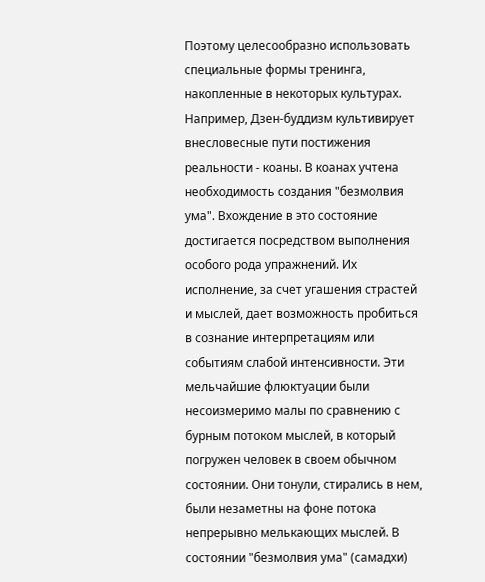Поэтому целесообразно использовать специальные формы тренинга, накопленные в некоторых культурах. Например, Дзен-буддизм культивирует внесловесные пути постижения реальности - коаны. В коанах учтена необходимость создания "безмолвия ума". Вхождение в это состояние достигается посредством выполнения особого рода упражнений. Их исполнение, за счет угашения страстей и мыслей, дает возможность пробиться в сознание интерпретациям или событиям слабой интенсивности. Эти мельчайшие флюктуации были несоизмеримо малы по сравнению с бурным потоком мыслей, в который погружен человек в своем обычном состоянии. Они тонули, стирались в нем, были незаметны на фоне потока непрерывно мелькающих мыслей. В состоянии "безмолвия ума" (самадхи)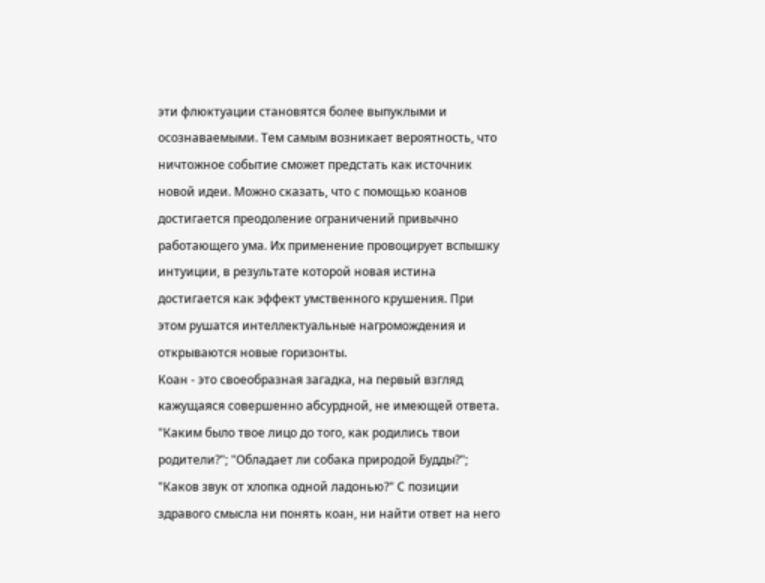эти флюктуации становятся более выпуклыми и осознаваемыми. Тем самым возникает вероятность, что ничтожное событие сможет предстать как источник новой идеи. Можно сказать, что с помощью коанов достигается преодоление ограничений привычно работающего ума. Их применение провоцирует вспышку интуиции, в результате которой новая истина достигается как эффект умственного крушения. При этом рушатся интеллектуальные нагромождения и открываются новые горизонты.
Коан - это своеобразная загадка, на первый взгляд кажущаяся совершенно абсурдной, не имеющей ответа. "Каким было твое лицо до того, как родились твои родители?"; "Обладает ли собака природой Будды?"; "Каков звук от хлопка одной ладонью?" С позиции здравого смысла ни понять коан, ни найти ответ на него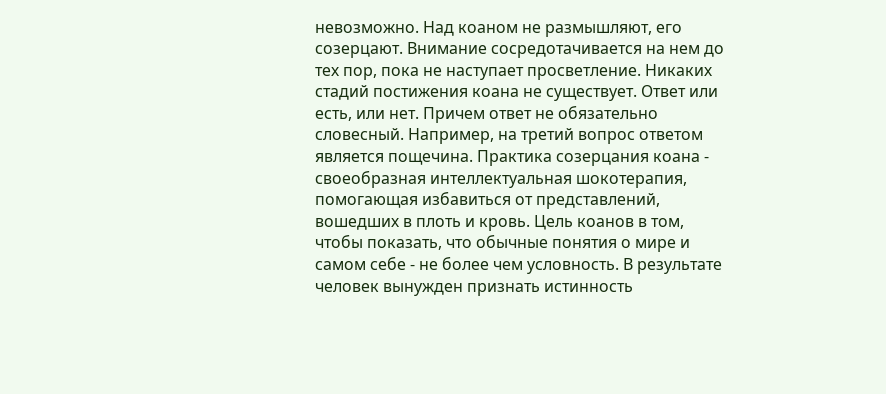невозможно. Над коаном не размышляют, его созерцают. Внимание сосредотачивается на нем до тех пор, пока не наступает просветление. Никаких стадий постижения коана не существует. Ответ или есть, или нет. Причем ответ не обязательно словесный. Например, на третий вопрос ответом является пощечина. Практика созерцания коана - своеобразная интеллектуальная шокотерапия, помогающая избавиться от представлений, вошедших в плоть и кровь. Цель коанов в том, чтобы показать, что обычные понятия о мире и самом себе - не более чем условность. В результате человек вынужден признать истинность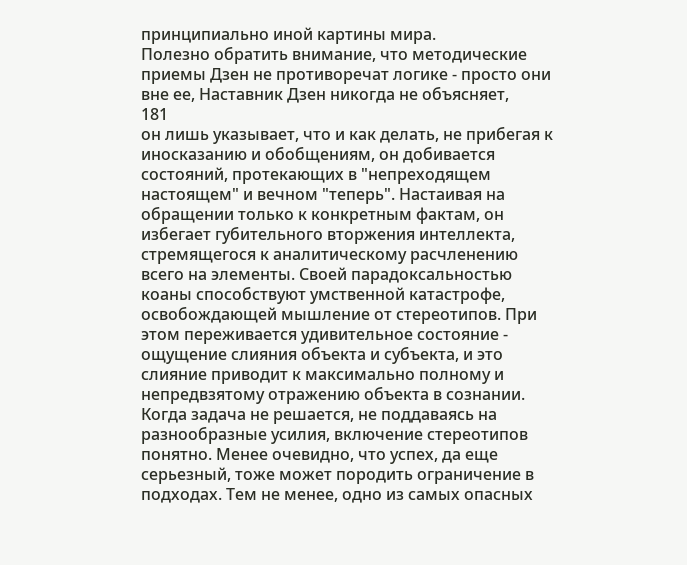принципиально иной картины мира.
Полезно обратить внимание, что методические приемы Дзен не противоречат логике - просто они вне ее, Наставник Дзен никогда не объясняет,
181
он лишь указывает, что и как делать, не прибегая к иносказанию и обобщениям, он добивается состояний, протекающих в "непреходящем настоящем" и вечном "теперь". Настаивая на обращении только к конкретным фактам, он избегает губительного вторжения интеллекта, стремящегося к аналитическому расчленению всего на элементы. Своей парадоксальностью коаны способствуют умственной катастрофе, освобождающей мышление от стереотипов. При этом переживается удивительное состояние - ощущение слияния объекта и субъекта, и это слияние приводит к максимально полному и непредвзятому отражению объекта в сознании.
Когда задача не решается, не поддаваясь на разнообразные усилия, включение стереотипов понятно. Менее очевидно, что успех, да еще серьезный, тоже может породить ограничение в подходах. Тем не менее, одно из самых опасных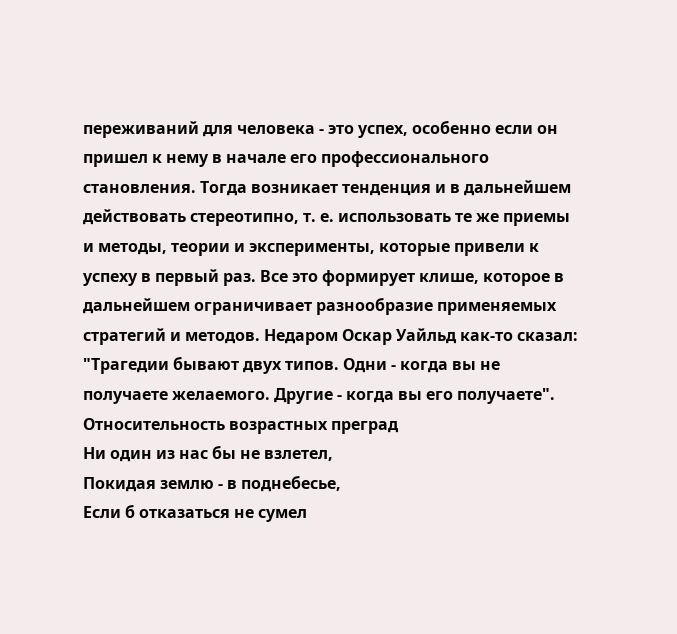переживаний для человека - это успех, особенно если он пришел к нему в начале его профессионального становления. Тогда возникает тенденция и в дальнейшем действовать стереотипно, т. е. использовать те же приемы и методы, теории и эксперименты, которые привели к успеху в первый раз. Все это формирует клише, которое в дальнейшем ограничивает разнообразие применяемых стратегий и методов. Недаром Оскар Уайльд как-то сказал: "Трагедии бывают двух типов. Одни - когда вы не получаете желаемого. Другие - когда вы его получаете".
Относительность возрастных преград
Ни один из нас бы не взлетел,
Покидая землю - в поднебесье,
Если б отказаться не сумел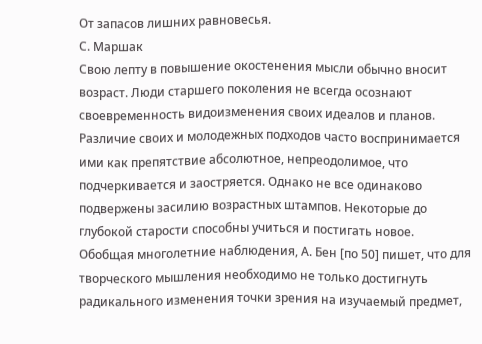От запасов лишних равновесья.
С. Маршак
Свою лепту в повышение окостенения мысли обычно вносит возраст. Люди старшего поколения не всегда осознают своевременность видоизменения своих идеалов и планов. Различие своих и молодежных подходов часто воспринимается ими как препятствие абсолютное, непреодолимое, что подчеркивается и заостряется. Однако не все одинаково подвержены засилию возрастных штампов. Некоторые до глубокой старости способны учиться и постигать новое. Обобщая многолетние наблюдения, А. Бен [по 50] пишет, что для творческого мышления необходимо не только достигнуть радикального изменения точки зрения на изучаемый предмет,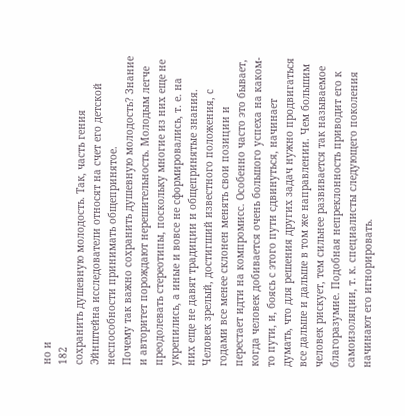но и
182
сохранить душевную молодость. Так, часть гения Эйнштейна исследователи относят на счет его детской неспособности принимать общепринятое.
Почему так важно сохранить душевную молодость? Знание и авторитет порождают нерешительность. Молодым легче преодолевать стереотипы, поскольку многие из них еще не укрепились, а иные и вовсе не сформировались, т. е. на них еще не давят традиции и общепринятые знания. Человек зрелый, достигший известного положения, с годами все менее склонен менять свои позиции и перестает идти на компромисс. Особенно часто это бывает, когда человек добивается очень большого успеха на каком-то пути, и, боясь с этого пути сдвинуться, начинает думать, что для решения других задач нужно продвигаться все дальше и дальше в том же направлении. Чем большим человек рискует, тем сильнее развивается так называемое благоразумие. Подобная непреклонность приводит его к самоизоляции, т. к. специалисты следующего поколения начинают его игнорировать.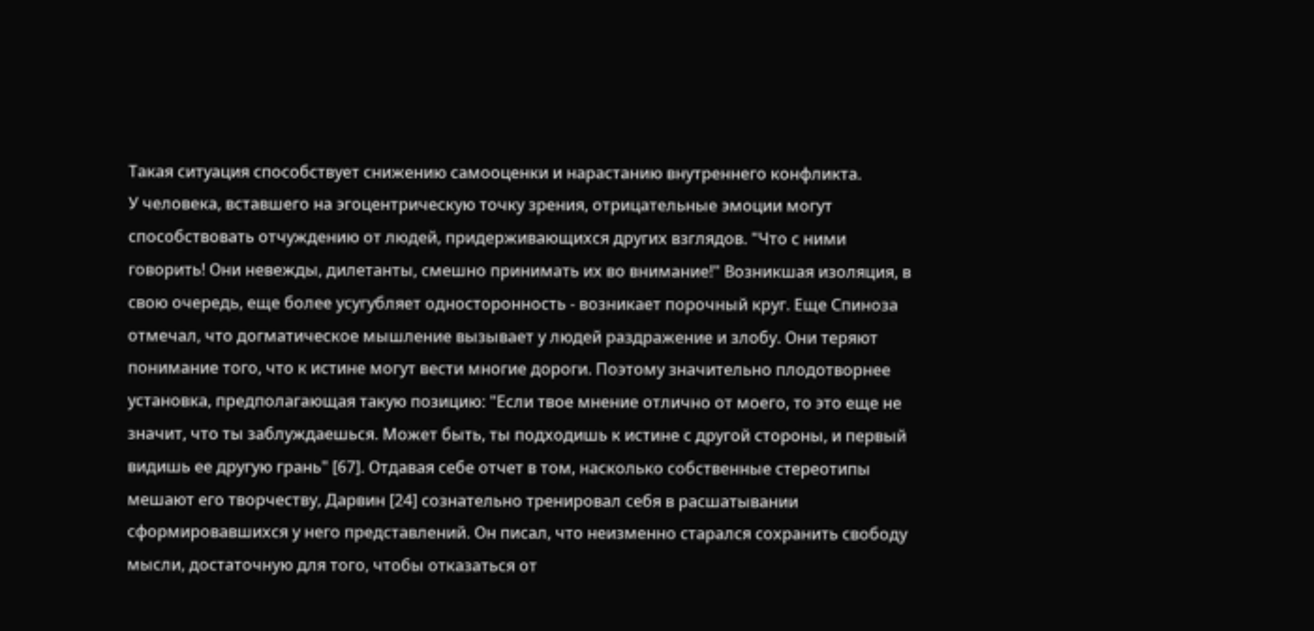Такая ситуация способствует снижению самооценки и нарастанию внутреннего конфликта.
У человека, вставшего на эгоцентрическую точку зрения, отрицательные эмоции могут способствовать отчуждению от людей, придерживающихся других взглядов. "Что с ними говорить! Они невежды, дилетанты, смешно принимать их во внимание!" Возникшая изоляция, в свою очередь, еще более усугубляет односторонность - возникает порочный круг. Еще Спиноза отмечал, что догматическое мышление вызывает у людей раздражение и злобу. Они теряют понимание того, что к истине могут вести многие дороги. Поэтому значительно плодотворнее установка, предполагающая такую позицию: "Если твое мнение отлично от моего, то это еще не значит, что ты заблуждаешься. Может быть, ты подходишь к истине с другой стороны, и первый видишь ее другую грань" [67]. Отдавая себе отчет в том, насколько собственные стереотипы мешают его творчеству, Дарвин [24] сознательно тренировал себя в расшатывании сформировавшихся у него представлений. Он писал, что неизменно старался сохранить свободу мысли, достаточную для того, чтобы отказаться от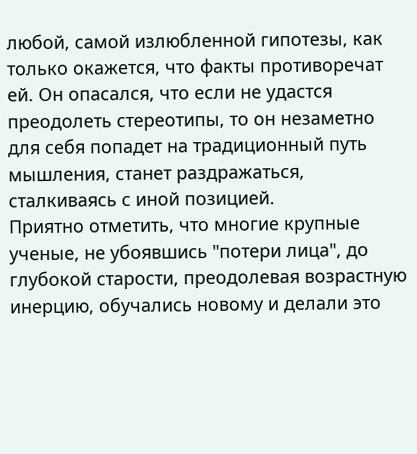любой, самой излюбленной гипотезы, как только окажется, что факты противоречат ей. Он опасался, что если не удастся преодолеть стереотипы, то он незаметно для себя попадет на традиционный путь мышления, станет раздражаться, сталкиваясь с иной позицией.
Приятно отметить, что многие крупные ученые, не убоявшись "потери лица", до глубокой старости, преодолевая возрастную инерцию, обучались новому и делали это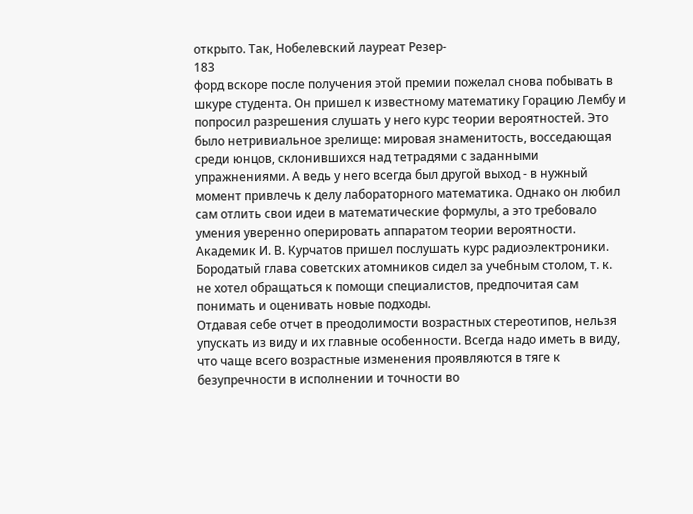открыто. Так, Нобелевский лауреат Резер-
183
форд вскоре после получения этой премии пожелал снова побывать в шкуре студента. Он пришел к известному математику Горацию Лембу и попросил разрешения слушать у него курс теории вероятностей. Это было нетривиальное зрелище: мировая знаменитость, восседающая среди юнцов, склонившихся над тетрадями с заданными упражнениями. А ведь у него всегда был другой выход - в нужный момент привлечь к делу лабораторного математика. Однако он любил сам отлить свои идеи в математические формулы, а это требовало умения уверенно оперировать аппаратом теории вероятности. Академик И. В. Курчатов пришел послушать курс радиоэлектроники. Бородатый глава советских атомников сидел за учебным столом, т. к. не хотел обращаться к помощи специалистов, предпочитая сам понимать и оценивать новые подходы.
Отдавая себе отчет в преодолимости возрастных стереотипов, нельзя упускать из виду и их главные особенности. Всегда надо иметь в виду, что чаще всего возрастные изменения проявляются в тяге к безупречности в исполнении и точности во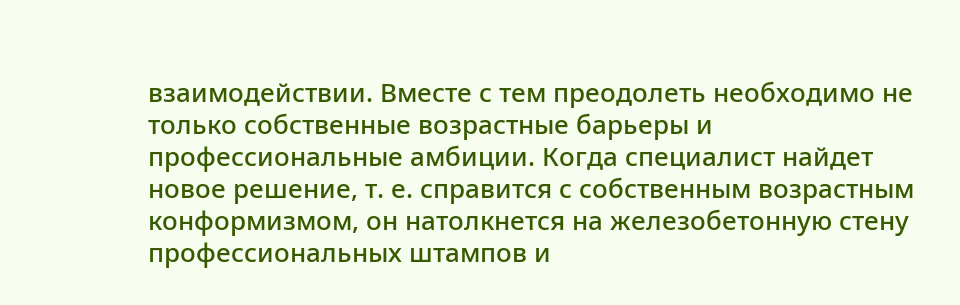взаимодействии. Вместе с тем преодолеть необходимо не только собственные возрастные барьеры и профессиональные амбиции. Когда специалист найдет новое решение, т. е. справится с собственным возрастным конформизмом, он натолкнется на железобетонную стену профессиональных штампов и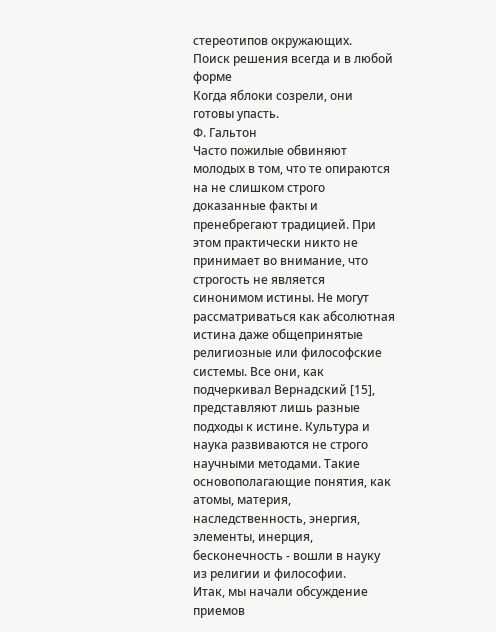стереотипов окружающих.
Поиск решения всегда и в любой форме
Когда яблоки созрели, они готовы упасть.
Ф. Гальтон
Часто пожилые обвиняют молодых в том, что те опираются на не слишком строго доказанные факты и пренебрегают традицией. При этом практически никто не принимает во внимание, что строгость не является синонимом истины. Не могут рассматриваться как абсолютная истина даже общепринятые религиозные или философские системы. Все они, как подчеркивал Вернадский [15], представляют лишь разные подходы к истине. Культура и наука развиваются не строго научными методами. Такие основополагающие понятия, как атомы, материя, наследственность, энергия, элементы, инерция, бесконечность - вошли в науку из религии и философии.
Итак, мы начали обсуждение приемов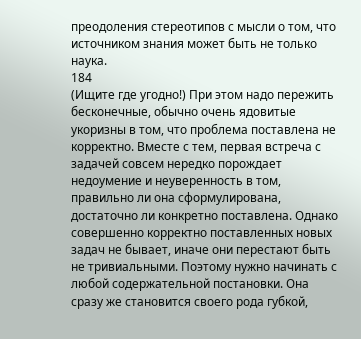преодоления стереотипов с мысли о том, что источником знания может быть не только наука.
184
(Ищите где угодно!) При этом надо пережить бесконечные, обычно очень ядовитые укоризны в том, что проблема поставлена не корректно. Вместе с тем, первая встреча с задачей совсем нередко порождает недоумение и неуверенность в том, правильно ли она сформулирована, достаточно ли конкретно поставлена. Однако совершенно корректно поставленных новых задач не бывает, иначе они перестают быть не тривиальными. Поэтому нужно начинать с любой содержательной постановки. Она сразу же становится своего рода губкой,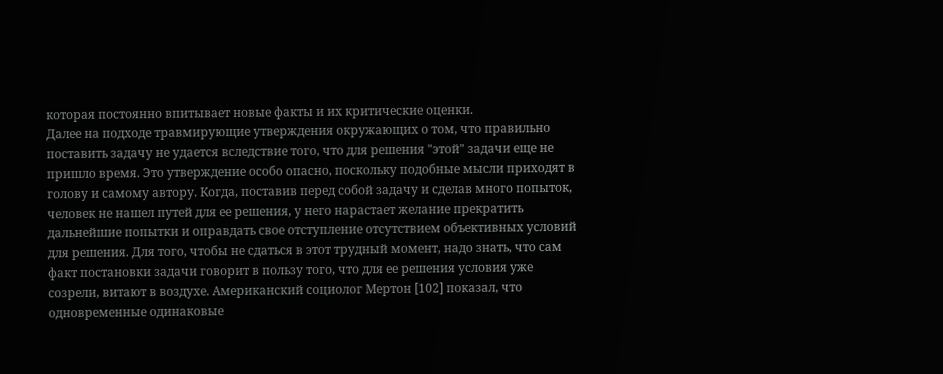которая постоянно впитывает новые факты и их критические оценки.
Далее на подходе травмирующие утверждения окружающих о том, что правильно поставить задачу не удается вследствие того, что для решения "этой" задачи еще не пришло время. Это утверждение особо опасно, поскольку подобные мысли приходят в голову и самому автору. Когда, поставив перед собой задачу и сделав много попыток, человек не нашел путей для ее решения, у него нарастает желание прекратить дальнейшие попытки и оправдать свое отступление отсутствием объективных условий для решения. Для того, чтобы не сдаться в этот трудный момент, надо знать, что сам факт постановки задачи говорит в пользу того, что для ее решения условия уже созрели, витают в воздухе. Американский социолог Мертон [102] показал, что одновременные одинаковые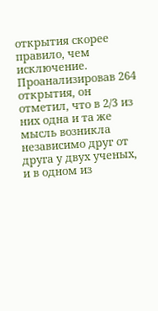открытия скорее правило, чем исключение. Проанализировав 264 открытия, он отметил, что в 2/3 из них одна и та же мысль возникла независимо друг от друга у двух ученых, и в одном из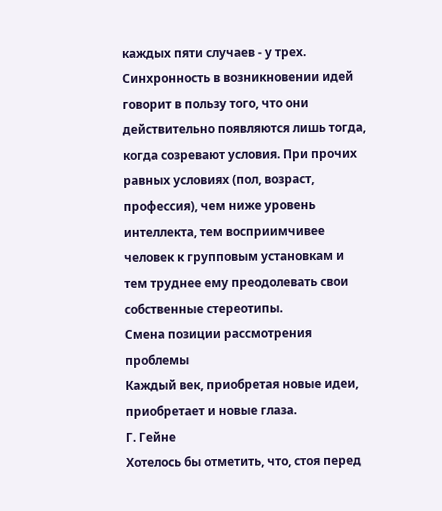каждых пяти случаев - у трех. Синхронность в возникновении идей говорит в пользу того, что они действительно появляются лишь тогда, когда созревают условия. При прочих равных условиях (пол, возраст, профессия), чем ниже уровень интеллекта, тем восприимчивее человек к групповым установкам и тем труднее ему преодолевать свои собственные стереотипы.
Смена позиции рассмотрения проблемы
Каждый век, приобретая новые идеи, приобретает и новые глаза.
Г. Гейне
Хотелось бы отметить, что, стоя перед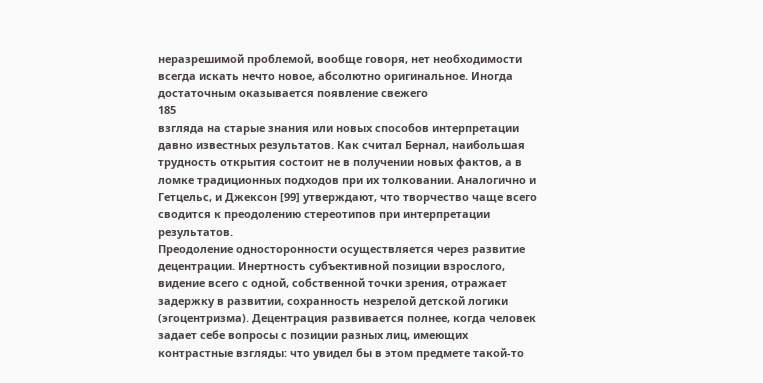неразрешимой проблемой, вообще говоря, нет необходимости всегда искать нечто новое, абсолютно оригинальное. Иногда достаточным оказывается появление свежего
185
взгляда на старые знания или новых способов интерпретации давно известных результатов. Как считал Бернал, наибольшая трудность открытия состоит не в получении новых фактов, а в ломке традиционных подходов при их толковании. Аналогично и Гетцельс, и Джексон [99] утверждают, что творчество чаще всего сводится к преодолению стереотипов при интерпретации результатов.
Преодоление односторонности осуществляется через развитие децентрации. Инертность субъективной позиции взрослого, видение всего с одной, собственной точки зрения, отражает задержку в развитии, сохранность незрелой детской логики (эгоцентризма). Децентрация развивается полнее, когда человек задает себе вопросы с позиции разных лиц, имеющих контрастные взгляды: что увидел бы в этом предмете такой-то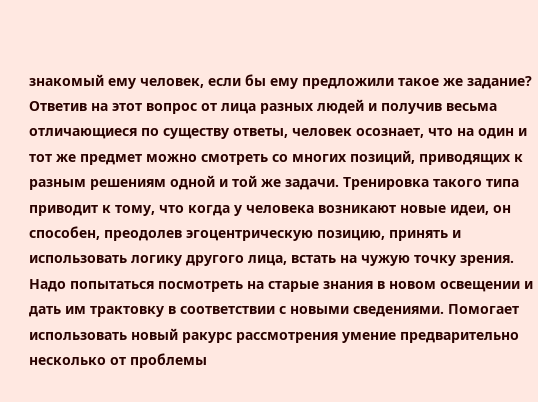знакомый ему человек, если бы ему предложили такое же задание? Ответив на этот вопрос от лица разных людей и получив весьма отличающиеся по существу ответы, человек осознает, что на один и тот же предмет можно смотреть со многих позиций, приводящих к разным решениям одной и той же задачи. Тренировка такого типа приводит к тому, что когда у человека возникают новые идеи, он способен, преодолев эгоцентрическую позицию, принять и использовать логику другого лица, встать на чужую точку зрения.
Надо попытаться посмотреть на старые знания в новом освещении и дать им трактовку в соответствии с новыми сведениями. Помогает использовать новый ракурс рассмотрения умение предварительно несколько от проблемы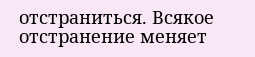отстраниться. Всякое отстранение меняет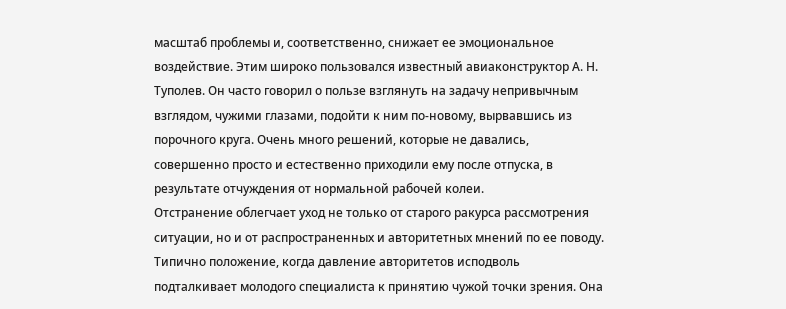масштаб проблемы и, соответственно, снижает ее эмоциональное воздействие. Этим широко пользовался известный авиаконструктор А. Н. Туполев. Он часто говорил о пользе взглянуть на задачу непривычным взглядом, чужими глазами, подойти к ним по-новому, вырвавшись из порочного круга. Очень много решений, которые не давались, совершенно просто и естественно приходили ему после отпуска, в результате отчуждения от нормальной рабочей колеи.
Отстранение облегчает уход не только от старого ракурса рассмотрения ситуации, но и от распространенных и авторитетных мнений по ее поводу. Типично положение, когда давление авторитетов исподволь подталкивает молодого специалиста к принятию чужой точки зрения. Она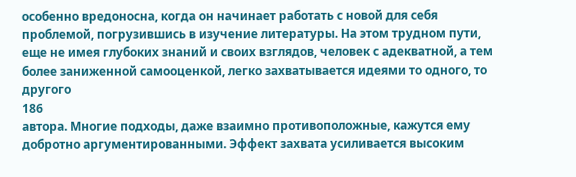особенно вредоносна, когда он начинает работать с новой для себя проблемой, погрузившись в изучение литературы. На этом трудном пути, еще не имея глубоких знаний и своих взглядов, человек с адекватной, а тем более заниженной самооценкой, легко захватывается идеями то одного, то другого
186
автора. Многие подходы, даже взаимно противоположные, кажутся ему добротно аргументированными. Эффект захвата усиливается высоким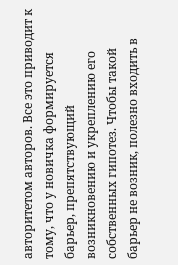авторитетом авторов. Все это приводит к тому, что у новичка формируется барьер, препятствующий возникновению и укреплению его собственных гипотез. Чтобы такой барьер не возник, полезно входить в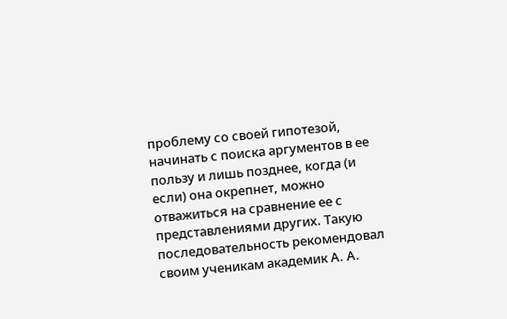проблему со своей гипотезой, начинать с поиска аргументов в ее пользу и лишь позднее, когда (и если) она окрепнет, можно отважиться на сравнение ее с представлениями других. Такую последовательность рекомендовал своим ученикам академик А. А.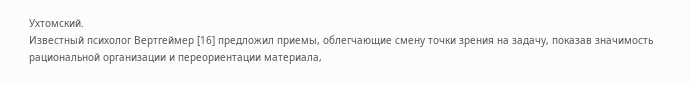Ухтомский.
Известный психолог Вертгеймер [16] предложил приемы, облегчающие смену точки зрения на задачу, показав значимость рациональной организации и переориентации материала,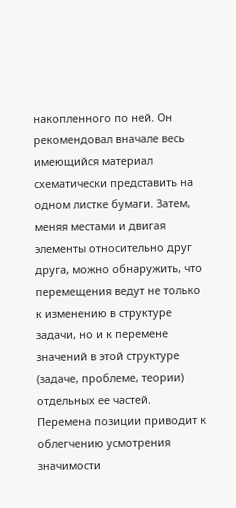накопленного по ней. Он рекомендовал вначале весь имеющийся материал схематически представить на одном листке бумаги. Затем, меняя местами и двигая элементы относительно друг друга, можно обнаружить, что перемещения ведут не только к изменению в структуре задачи, но и к перемене значений в этой структуре (задаче, проблеме, теории) отдельных ее частей. Перемена позиции приводит к облегчению усмотрения значимости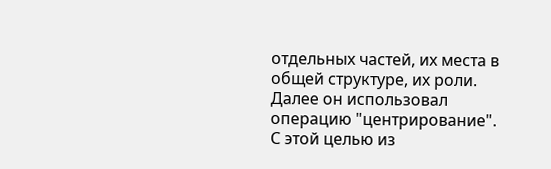отдельных частей, их места в общей структуре, их роли. Далее он использовал операцию "центрирование". С этой целью из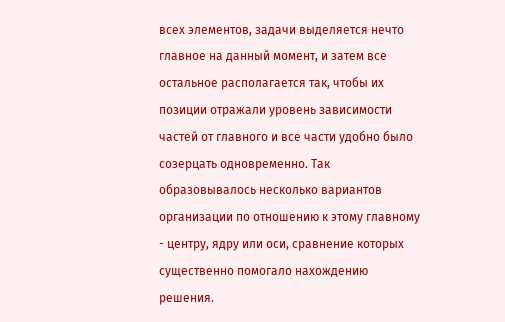всех элементов, задачи выделяется нечто главное на данный момент, и затем все остальное располагается так, чтобы их позиции отражали уровень зависимости частей от главного и все части удобно было созерцать одновременно. Так образовывалось несколько вариантов организации по отношению к этому главному - центру, ядру или оси, сравнение которых существенно помогало нахождению решения.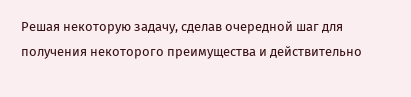Решая некоторую задачу, сделав очередной шаг для получения некоторого преимущества и действительно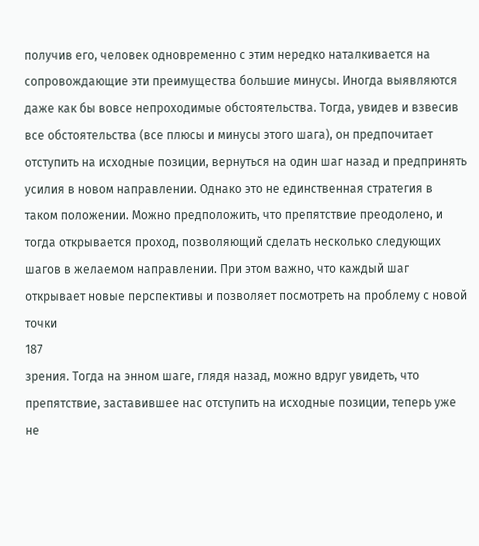получив его, человек одновременно с этим нередко наталкивается на сопровождающие эти преимущества большие минусы. Иногда выявляются даже как бы вовсе непроходимые обстоятельства. Тогда, увидев и взвесив все обстоятельства (все плюсы и минусы этого шага), он предпочитает отступить на исходные позиции, вернуться на один шаг назад и предпринять усилия в новом направлении. Однако это не единственная стратегия в таком положении. Можно предположить, что препятствие преодолено, и тогда открывается проход, позволяющий сделать несколько следующих шагов в желаемом направлении. При этом важно, что каждый шаг открывает новые перспективы и позволяет посмотреть на проблему с новой точки
187
зрения. Тогда на энном шаге, глядя назад, можно вдруг увидеть, что препятствие, заставившее нас отступить на исходные позиции, теперь уже не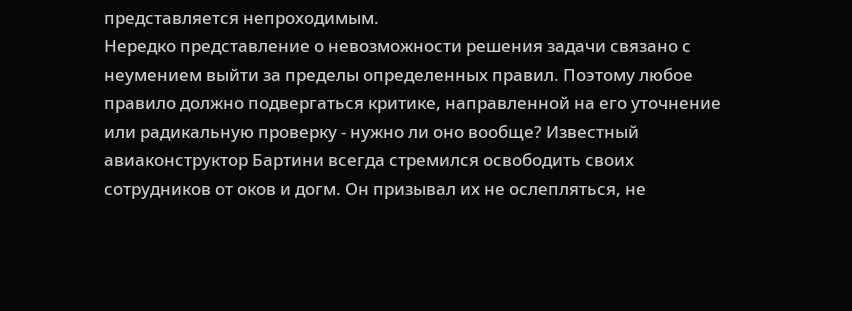представляется непроходимым.
Нередко представление о невозможности решения задачи связано с неумением выйти за пределы определенных правил. Поэтому любое правило должно подвергаться критике, направленной на его уточнение или радикальную проверку - нужно ли оно вообще? Известный авиаконструктор Бартини всегда стремился освободить своих сотрудников от оков и догм. Он призывал их не ослепляться, не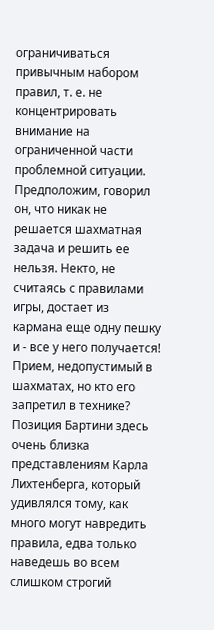ограничиваться привычным набором правил, т. е. не концентрировать внимание на ограниченной части проблемной ситуации. Предположим, говорил он, что никак не решается шахматная задача и решить ее нельзя. Некто, не считаясь с правилами игры, достает из кармана еще одну пешку и - все у него получается! Прием, недопустимый в шахматах, но кто его запретил в технике? Позиция Бартини здесь очень близка представлениям Карла Лихтенберга, который удивлялся тому, как много могут навредить правила, едва только наведешь во всем слишком строгий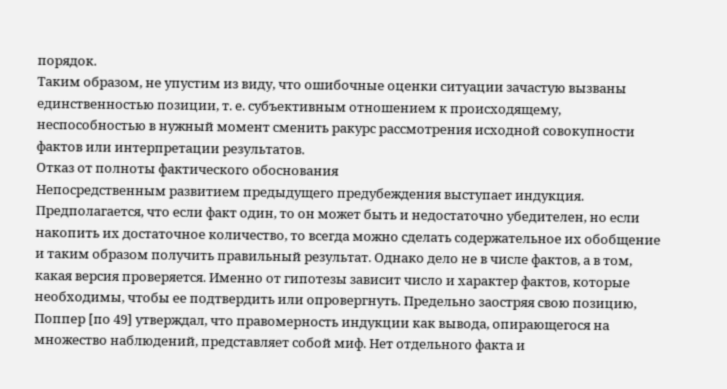порядок.
Таким образом, не упустим из виду, что ошибочные оценки ситуации зачастую вызваны единственностью позиции, т. е. субъективным отношением к происходящему, неспособностью в нужный момент сменить ракурс рассмотрения исходной совокупности фактов или интерпретации результатов.
Отказ от полноты фактического обоснования
Непосредственным развитием предыдущего предубеждения выступает индукция. Предполагается, что если факт один, то он может быть и недостаточно убедителен, но если накопить их достаточное количество, то всегда можно сделать содержательное их обобщение и таким образом получить правильный результат. Однако дело не в числе фактов, а в том, какая версия проверяется. Именно от гипотезы зависит число и характер фактов, которые необходимы, чтобы ее подтвердить или опровергнуть. Предельно заостряя свою позицию, Поппер [по 49] утверждал, что правомерность индукции как вывода, опирающегося на множество наблюдений, представляет собой миф. Нет отдельного факта и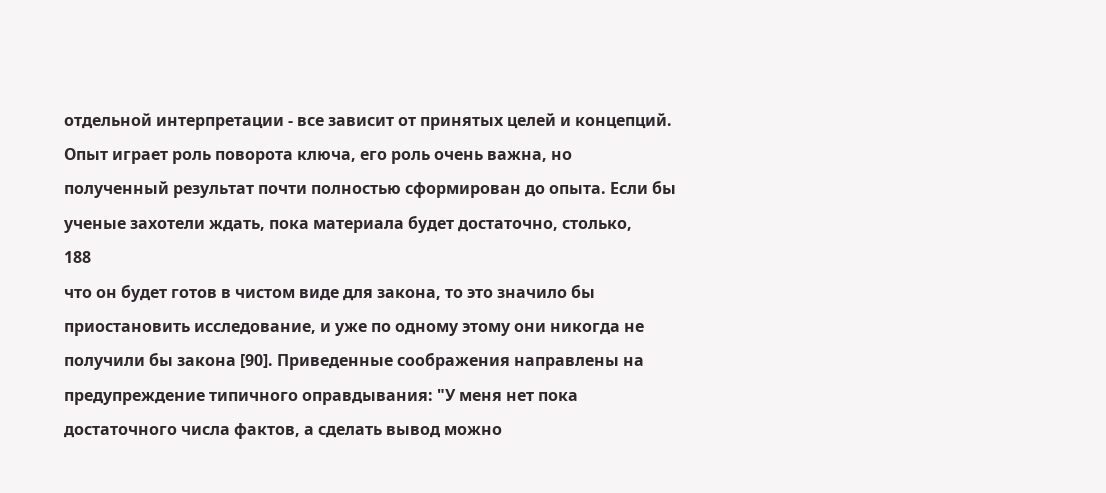отдельной интерпретации - все зависит от принятых целей и концепций.
Опыт играет роль поворота ключа, его роль очень важна, но полученный результат почти полностью сформирован до опыта. Если бы ученые захотели ждать, пока материала будет достаточно, столько,
188
что он будет готов в чистом виде для закона, то это значило бы приостановить исследование, и уже по одному этому они никогда не получили бы закона [90]. Приведенные соображения направлены на предупреждение типичного оправдывания: "У меня нет пока достаточного числа фактов, а сделать вывод можно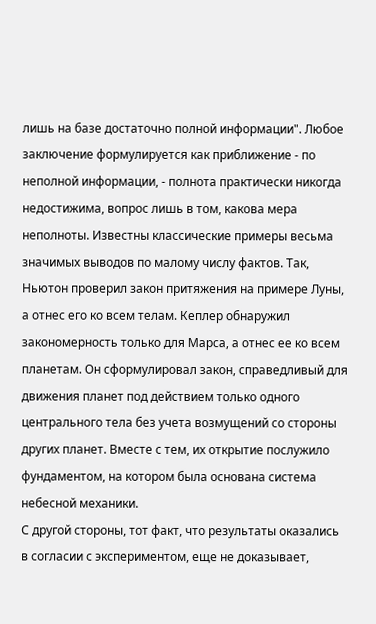лишь на базе достаточно полной информации". Любое заключение формулируется как приближение - по неполной информации, - полнота практически никогда недостижима, вопрос лишь в том, какова мера неполноты. Известны классические примеры весьма значимых выводов по малому числу фактов. Так, Ньютон проверил закон притяжения на примере Луны, а отнес его ко всем телам. Кеплер обнаружил закономерность только для Марса, а отнес ее ко всем планетам. Он сформулировал закон, справедливый для движения планет под действием только одного центрального тела без учета возмущений со стороны других планет. Вместе с тем, их открытие послужило фундаментом, на котором была основана система небесной механики.
С другой стороны, тот факт, что результаты оказались в согласии с экспериментом, еще не доказывает,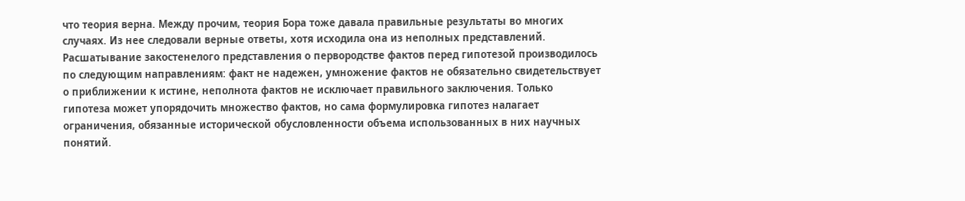что теория верна. Между прочим, теория Бора тоже давала правильные результаты во многих случаях. Из нее следовали верные ответы, хотя исходила она из неполных представлений.
Расшатывание закостенелого представления о первородстве фактов перед гипотезой производилось по следующим направлениям: факт не надежен, умножение фактов не обязательно свидетельствует о приближении к истине, неполнота фактов не исключает правильного заключения. Только гипотеза может упорядочить множество фактов, но сама формулировка гипотез налагает ограничения, обязанные исторической обусловленности объема использованных в них научных понятий.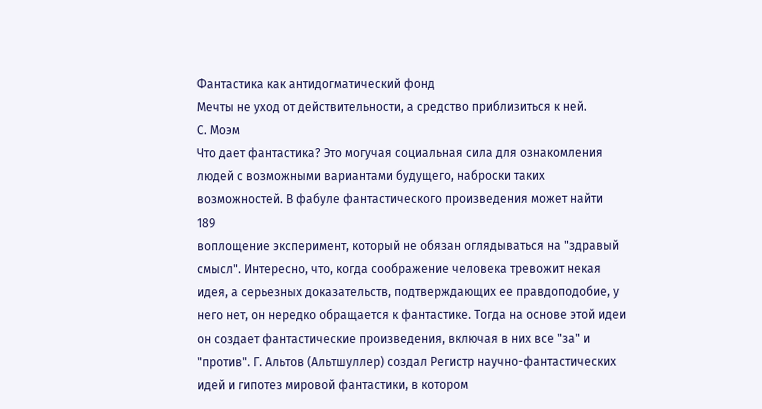Фантастика как антидогматический фонд
Мечты не уход от действительности, а средство приблизиться к ней.
С. Моэм
Что дает фантастика? Это могучая социальная сила для ознакомления людей с возможными вариантами будущего, наброски таких возможностей. В фабуле фантастического произведения может найти
189
воплощение эксперимент, который не обязан оглядываться на "здравый смысл". Интересно, что, когда соображение человека тревожит некая идея, а серьезных доказательств, подтверждающих ее правдоподобие, у него нет, он нередко обращается к фантастике. Тогда на основе этой идеи он создает фантастические произведения, включая в них все "за" и "против". Г. Альтов (Альтшуллер) создал Регистр научно-фантастических идей и гипотез мировой фантастики, в котором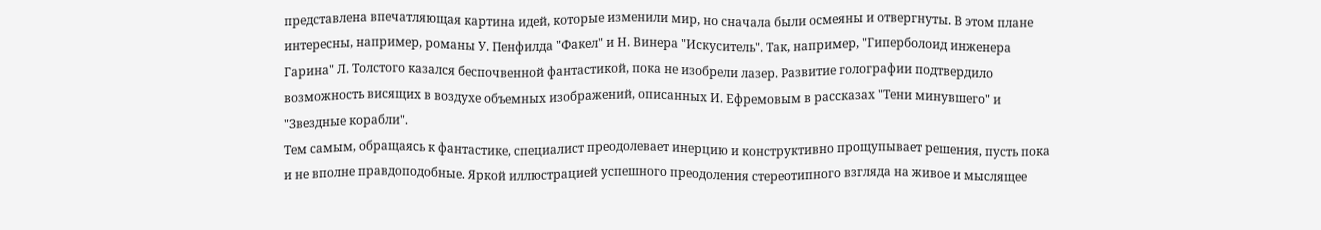представлена впечатляющая картина идей, которые изменили мир, но сначала были осмеяны и отвергнуты. В этом плане интересны, например, романы У. Пенфилда "Факел" и Н. Винера "Искуситель". Так, например, "Гиперболоид инженера Гарина" Л. Толстого казался беспочвенной фантастикой, пока не изобрели лазер. Развитие голографии подтвердило возможность висящих в воздухе объемных изображений, описанных И. Ефремовым в рассказах "Тени минувшего" и "Звездные корабли".
Тем самым, обращаясь к фантастике, специалист преодолевает инерцию и конструктивно прощупывает решения, пусть пока и не вполне правдоподобные. Яркой иллюстрацией успешного преодоления стереотипного взгляда на живое и мыслящее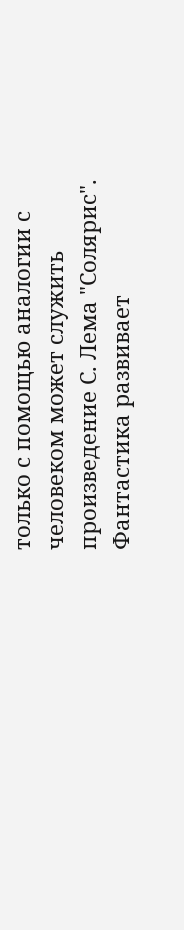только с помощью аналогии с человеком может служить произведение С. Лема "Солярис". Фантастика развивает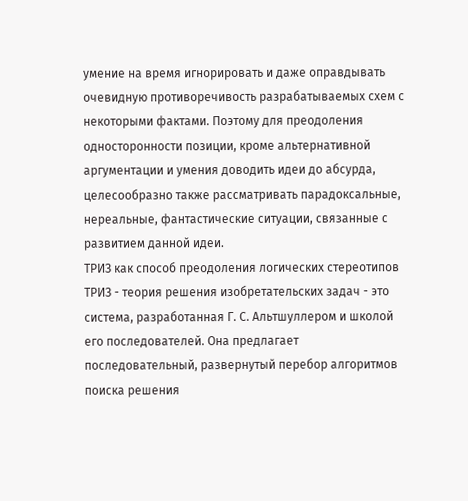умение на время игнорировать и даже оправдывать очевидную противоречивость разрабатываемых схем с некоторыми фактами. Поэтому для преодоления односторонности позиции, кроме альтернативной аргументации и умения доводить идеи до абсурда, целесообразно также рассматривать парадоксальные, нереальные, фантастические ситуации, связанные с развитием данной идеи.
ТРИЗ как способ преодоления логических стереотипов
ТРИЗ - теория решения изобретательских задач - это система, разработанная Г. С. Альтшуллером и школой его последователей. Она предлагает последовательный, развернутый перебор алгоритмов поиска решения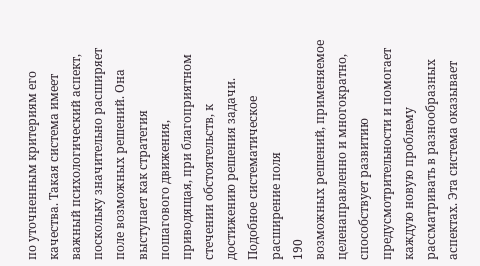по уточненным критериям его качества. Такая система имеет важный психологический аспект, поскольку значительно расширяет поле возможных решений. Она выступает как стратегия пошагового движения, приводящая, при благоприятном стечении обстоятельств, к достижению решения задачи. Подобное систематическое расширение поля
190
возможных решений, применяемое целенаправленно и многократно, способствует развитию предусмотрительности и помогает каждую новую проблему рассматривать в разнообразных аспектах. Эта система оказывает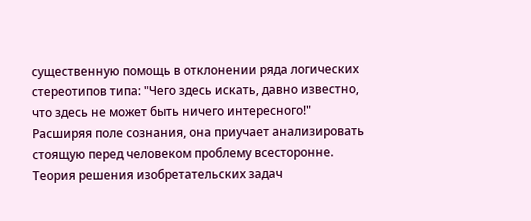существенную помощь в отклонении ряда логических стереотипов типа: "Чего здесь искать, давно известно, что здесь не может быть ничего интересного!" Расширяя поле сознания, она приучает анализировать стоящую перед человеком проблему всесторонне.
Теория решения изобретательских задач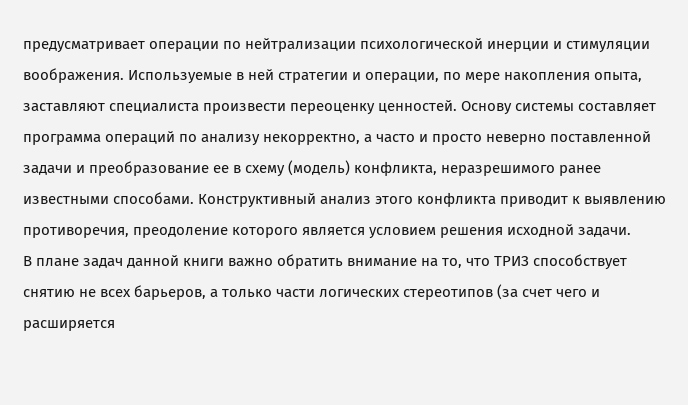предусматривает операции по нейтрализации психологической инерции и стимуляции воображения. Используемые в ней стратегии и операции, по мере накопления опыта, заставляют специалиста произвести переоценку ценностей. Основу системы составляет программа операций по анализу некорректно, а часто и просто неверно поставленной задачи и преобразование ее в схему (модель) конфликта, неразрешимого ранее известными способами. Конструктивный анализ этого конфликта приводит к выявлению противоречия, преодоление которого является условием решения исходной задачи.
В плане задач данной книги важно обратить внимание на то, что ТРИЗ способствует снятию не всех барьеров, а только части логических стереотипов (за счет чего и расширяется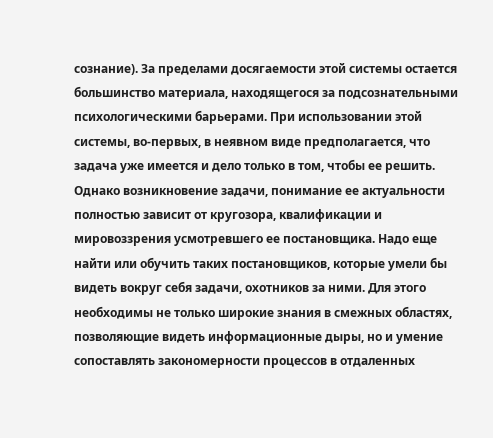сознание). За пределами досягаемости этой системы остается большинство материала, находящегося за подсознательными психологическими барьерами. При использовании этой системы, во-первых, в неявном виде предполагается, что задача уже имеется и дело только в том, чтобы ее решить. Однако возникновение задачи, понимание ее актуальности полностью зависит от кругозора, квалификации и мировоззрения усмотревшего ее постановщика. Надо еще найти или обучить таких постановщиков, которые умели бы видеть вокруг себя задачи, охотников за ними. Для этого необходимы не только широкие знания в смежных областях, позволяющие видеть информационные дыры, но и умение сопоставлять закономерности процессов в отдаленных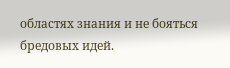областях знания и не бояться бредовых идей.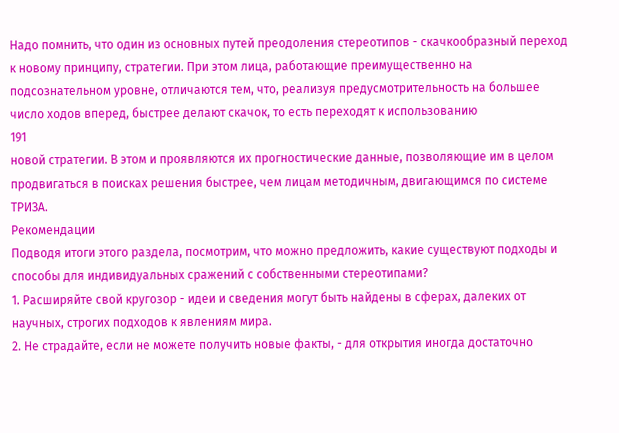Надо помнить, что один из основных путей преодоления стереотипов - скачкообразный переход к новому принципу, стратегии. При этом лица, работающие преимущественно на подсознательном уровне, отличаются тем, что, реализуя предусмотрительность на большее число ходов вперед, быстрее делают скачок, то есть переходят к использованию
191
новой стратегии. В этом и проявляются их прогностические данные, позволяющие им в целом продвигаться в поисках решения быстрее, чем лицам методичным, двигающимся по системе ТРИЗА.
Рекомендации
Подводя итоги этого раздела, посмотрим, что можно предложить, какие существуют подходы и способы для индивидуальных сражений с собственными стереотипами?
1. Расширяйте свой кругозор - идеи и сведения могут быть найдены в сферах, далеких от научных, строгих подходов к явлениям мира.
2. Не страдайте, если не можете получить новые факты, - для открытия иногда достаточно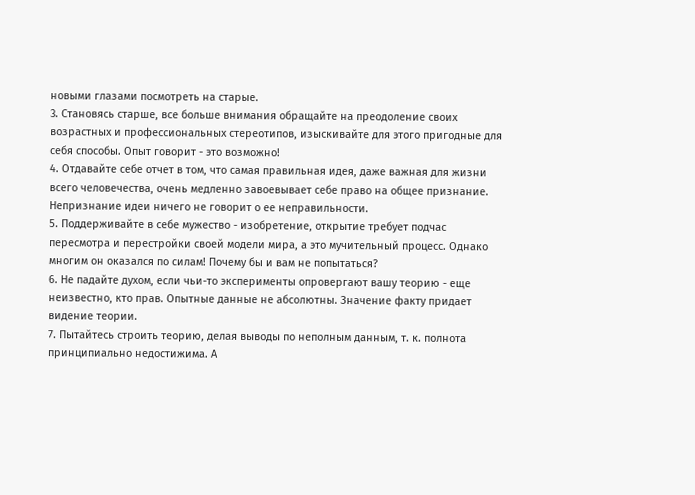новыми глазами посмотреть на старые.
3. Становясь старше, все больше внимания обращайте на преодоление своих возрастных и профессиональных стереотипов, изыскивайте для этого пригодные для себя способы. Опыт говорит - это возможно!
4. Отдавайте себе отчет в том, что самая правильная идея, даже важная для жизни всего человечества, очень медленно завоевывает себе право на общее признание. Непризнание идеи ничего не говорит о ее неправильности.
5. Поддерживайте в себе мужество - изобретение, открытие требует подчас пересмотра и перестройки своей модели мира, а это мучительный процесс. Однако многим он оказался по силам! Почему бы и вам не попытаться?
6. Не падайте духом, если чьи-то эксперименты опровергают вашу теорию - еще неизвестно, кто прав. Опытные данные не абсолютны. Значение факту придает видение теории.
7. Пытайтесь строить теорию, делая выводы по неполным данным, т. к. полнота принципиально недостижима. А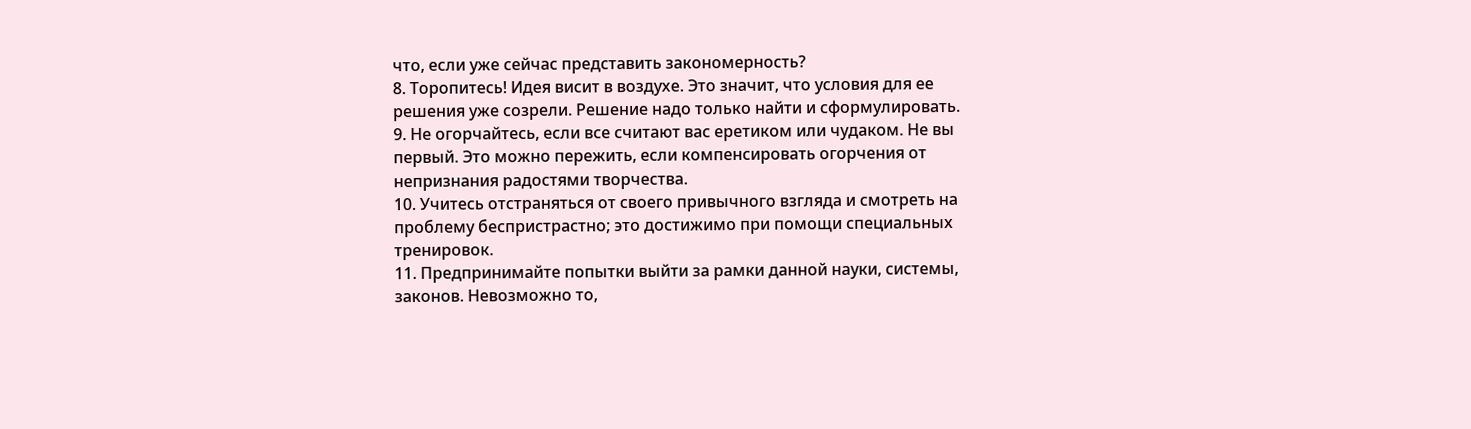что, если уже сейчас представить закономерность?
8. Торопитесь! Идея висит в воздухе. Это значит, что условия для ее решения уже созрели. Решение надо только найти и сформулировать.
9. Не огорчайтесь, если все считают вас еретиком или чудаком. Не вы первый. Это можно пережить, если компенсировать огорчения от непризнания радостями творчества.
10. Учитесь отстраняться от своего привычного взгляда и смотреть на проблему беспристрастно; это достижимо при помощи специальных тренировок.
11. Предпринимайте попытки выйти за рамки данной науки, системы, законов. Невозможно то,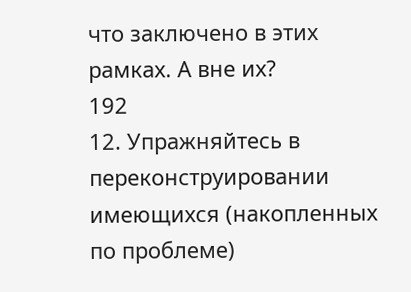что заключено в этих рамках. А вне их?
192
12. Упражняйтесь в переконструировании имеющихся (накопленных по проблеме)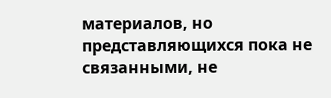материалов, но представляющихся пока не связанными, не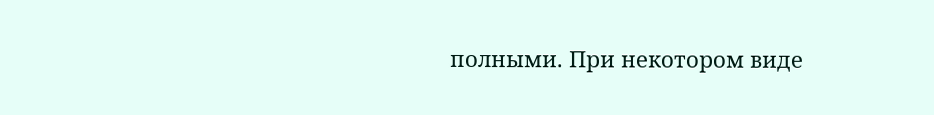полными. При некотором виде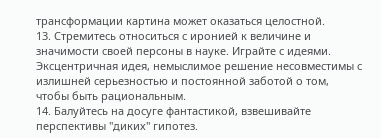трансформации картина может оказаться целостной.
13. Стремитесь относиться с иронией к величине и значимости своей персоны в науке. Играйте с идеями. Эксцентричная идея, немыслимое решение несовместимы с излишней серьезностью и постоянной заботой о том, чтобы быть рациональным.
14. Балуйтесь на досуге фантастикой, взвешивайте перспективы "диких" гипотез.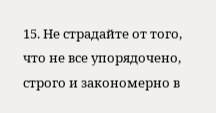15. Не страдайте от того, что не все упорядочено, строго и закономерно в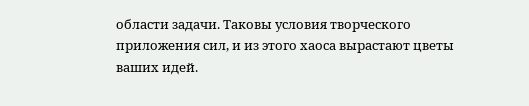области задачи. Таковы условия творческого приложения сил, и из этого хаоса вырастают цветы ваших идей.